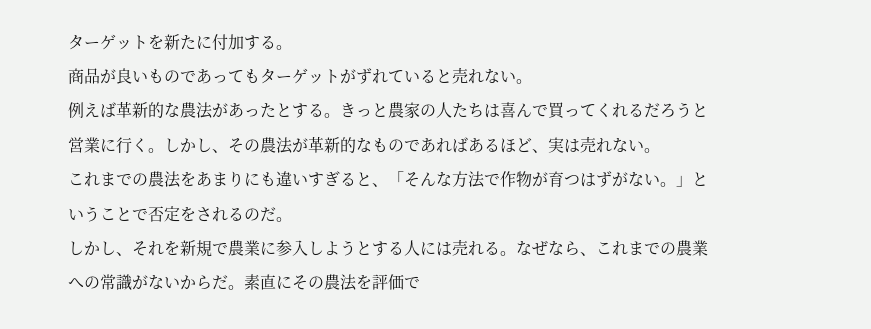ターゲットを新たに付加する。
商品が良いものであってもターゲットがずれていると売れない。
例えば革新的な農法があったとする。きっと農家の人たちは喜んで買ってくれるだろうと営業に行く。しかし、その農法が革新的なものであればあるほど、実は売れない。
これまでの農法をあまりにも違いすぎると、「そんな方法で作物が育つはずがない。」ということで否定をされるのだ。
しかし、それを新規で農業に参入しようとする人には売れる。なぜなら、これまでの農業への常識がないからだ。素直にその農法を評価で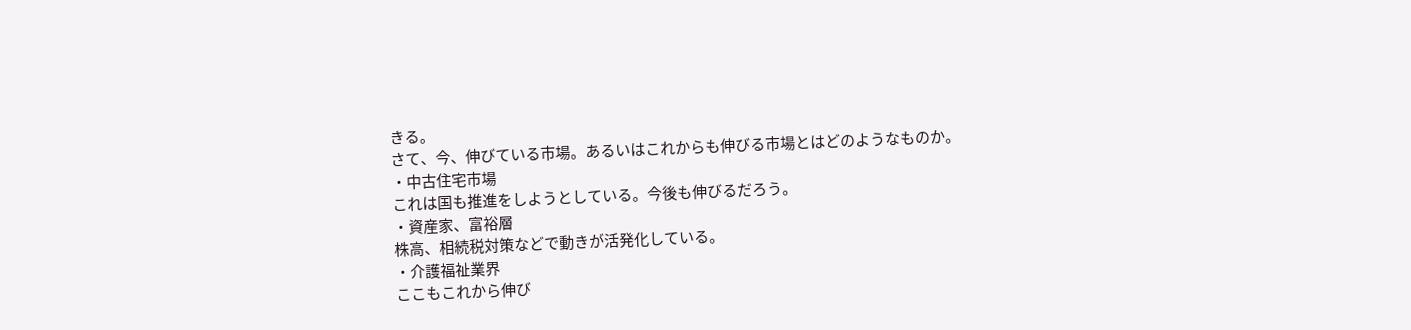きる。
さて、今、伸びている市場。あるいはこれからも伸びる市場とはどのようなものか。
・中古住宅市場
これは国も推進をしようとしている。今後も伸びるだろう。
・資産家、富裕層
株高、相続税対策などで動きが活発化している。
・介護福祉業界
ここもこれから伸び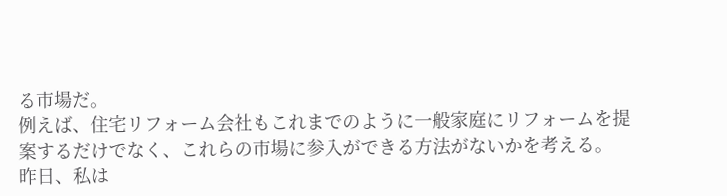る市場だ。
例えば、住宅リフォーム会社もこれまでのように一般家庭にリフォームを提案するだけでなく、これらの市場に参入ができる方法がないかを考える。
昨日、私は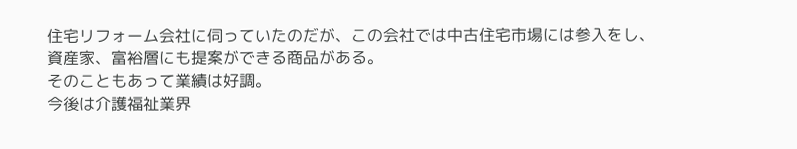住宅リフォーム会社に伺っていたのだが、この会社では中古住宅市場には参入をし、資産家、富裕層にも提案ができる商品がある。
そのこともあって業績は好調。
今後は介護福祉業界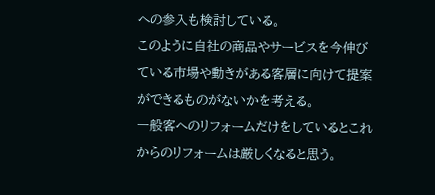への参入も検討している。
このように自社の商品やサービスを今伸びている市場や動きがある客層に向けて提案ができるものがないかを考える。
一般客へのリフォームだけをしているとこれからのリフォームは厳しくなると思う。